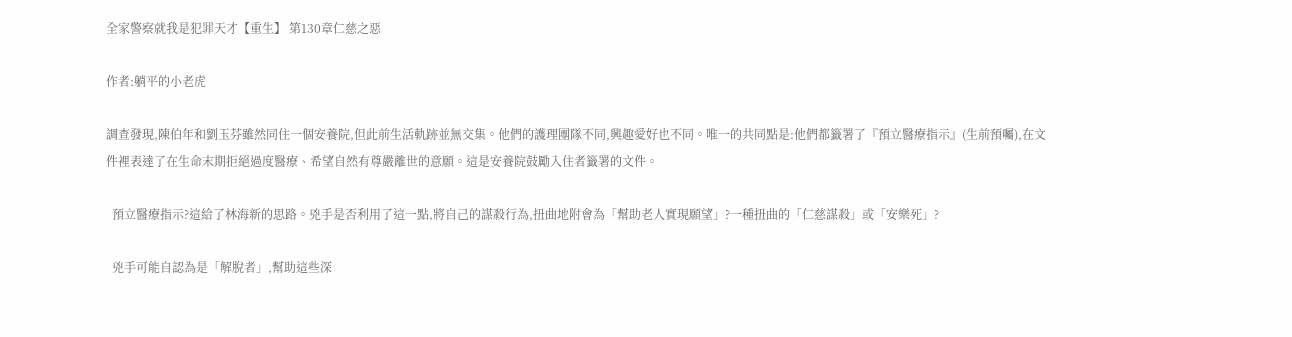全家警察就我是犯罪天才【重生】 第130章仁慈之惡

作者:躺平的小老虎

調查發現,陳伯年和劉玉芬雖然同住一個安養院,但此前生活軌跡並無交集。他們的護理團隊不同,興趣愛好也不同。唯一的共同點是:他們都籤署了『預立醫療指示』(生前預囑),在文件裡表達了在生命末期拒絕過度醫療、希望自然有尊嚴離世的意願。這是安養院鼓勵入住者籤署的文件。

  預立醫療指示?這給了林海新的思路。兇手是否利用了這一點,將自己的謀殺行為,扭曲地附會為「幫助老人實現願望」?一種扭曲的「仁慈謀殺」或「安樂死」?

  兇手可能自認為是「解脫者」,幫助這些深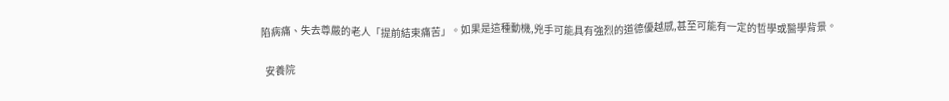陷病痛、失去尊嚴的老人「提前結束痛苦」。如果是這種動機,兇手可能具有強烈的道德優越感,甚至可能有一定的哲學或醫學背景。

  安養院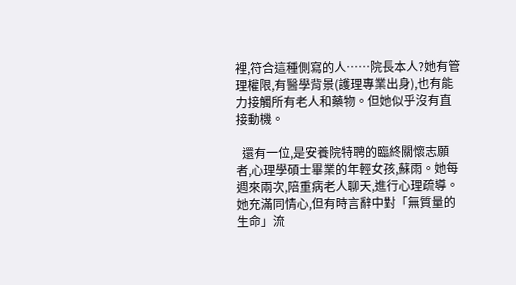裡,符合這種側寫的人……院長本人?她有管理權限,有醫學背景(護理專業出身),也有能力接觸所有老人和藥物。但她似乎沒有直接動機。

  還有一位,是安養院特聘的臨終關懷志願者,心理學碩士畢業的年輕女孩,蘇雨。她每週來兩次,陪重病老人聊天,進行心理疏導。她充滿同情心,但有時言辭中對「無質量的生命」流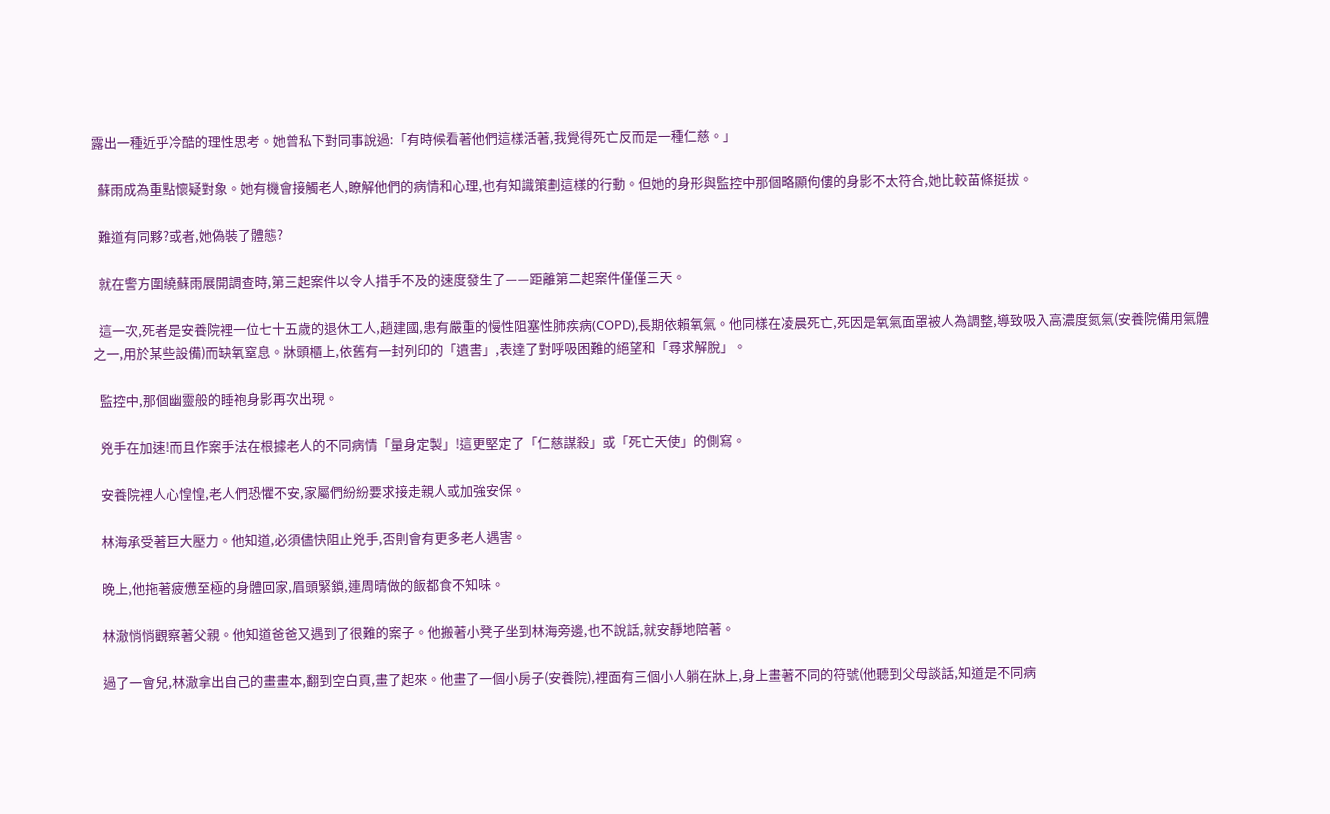露出一種近乎冷酷的理性思考。她曾私下對同事說過:「有時候看著他們這樣活著,我覺得死亡反而是一種仁慈。」

  蘇雨成為重點懷疑對象。她有機會接觸老人,瞭解他們的病情和心理,也有知識策劃這樣的行動。但她的身形與監控中那個略顯佝僂的身影不太符合,她比較苗條挺拔。

  難道有同夥?或者,她偽裝了體態?

  就在警方圍繞蘇雨展開調查時,第三起案件以令人措手不及的速度發生了——距離第二起案件僅僅三天。

  這一次,死者是安養院裡一位七十五歲的退休工人,趙建國,患有嚴重的慢性阻塞性肺疾病(COPD),長期依賴氧氣。他同樣在凌晨死亡,死因是氧氣面罩被人為調整,導致吸入高濃度氮氣(安養院備用氣體之一,用於某些設備)而缺氧窒息。牀頭櫃上,依舊有一封列印的「遺書」,表達了對呼吸困難的絕望和「尋求解脫」。

  監控中,那個幽靈般的睡袍身影再次出現。

  兇手在加速!而且作案手法在根據老人的不同病情「量身定製」!這更堅定了「仁慈謀殺」或「死亡天使」的側寫。

  安養院裡人心惶惶,老人們恐懼不安,家屬們紛紛要求接走親人或加強安保。

  林海承受著巨大壓力。他知道,必須儘快阻止兇手,否則會有更多老人遇害。

  晚上,他拖著疲憊至極的身體回家,眉頭緊鎖,連周晴做的飯都食不知味。

  林澈悄悄觀察著父親。他知道爸爸又遇到了很難的案子。他搬著小凳子坐到林海旁邊,也不說話,就安靜地陪著。

  過了一會兒,林澈拿出自己的畫畫本,翻到空白頁,畫了起來。他畫了一個小房子(安養院),裡面有三個小人躺在牀上,身上畫著不同的符號(他聽到父母談話,知道是不同病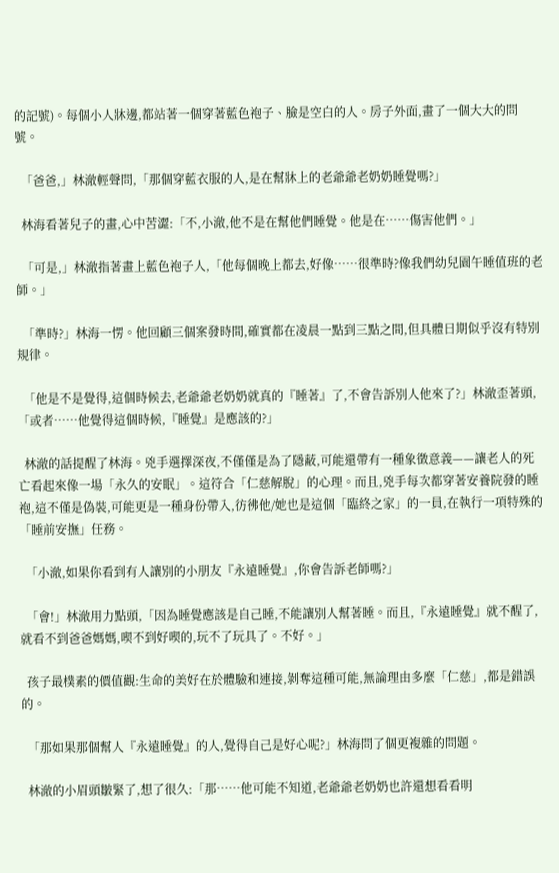的記號)。每個小人牀邊,都站著一個穿著藍色袍子、臉是空白的人。房子外面,畫了一個大大的問號。

  「爸爸,」林澈輕聲問,「那個穿藍衣服的人,是在幫牀上的老爺爺老奶奶睡覺嗎?」

  林海看著兒子的畫,心中苦澀:「不,小澈,他不是在幫他們睡覺。他是在……傷害他們。」

  「可是,」林澈指著畫上藍色袍子人,「他每個晚上都去,好像……很準時?像我們幼兒園午睡值班的老師。」

  「準時?」林海一愣。他回顧三個案發時間,確實都在凌晨一點到三點之間,但具體日期似乎沒有特別規律。

  「他是不是覺得,這個時候去,老爺爺老奶奶就真的『睡著』了,不會告訴別人他來了?」林澈歪著頭,「或者……他覺得這個時候,『睡覺』是應該的?」

  林澈的話提醒了林海。兇手選擇深夜,不僅僅是為了隱蔽,可能還帶有一種象徵意義——讓老人的死亡看起來像一場「永久的安眠」。這符合「仁慈解脫」的心理。而且,兇手每次都穿著安養院發的睡袍,這不僅是偽裝,可能更是一種身份帶入,彷彿他/她也是這個「臨終之家」的一員,在執行一項特殊的「睡前安撫」任務。

  「小澈,如果你看到有人讓別的小朋友『永遠睡覺』,你會告訴老師嗎?」

  「會!」林澈用力點頭,「因為睡覺應該是自己睡,不能讓別人幫著睡。而且,『永遠睡覺』就不醒了,就看不到爸爸媽媽,喫不到好喫的,玩不了玩具了。不好。」

  孩子最樸素的價值觀:生命的美好在於體驗和連接,剝奪這種可能,無論理由多麼「仁慈」,都是錯誤的。

  「那如果那個幫人『永遠睡覺』的人,覺得自己是好心呢?」林海問了個更複雜的問題。

  林澈的小眉頭皺緊了,想了很久:「那……他可能不知道,老爺爺老奶奶也許還想看看明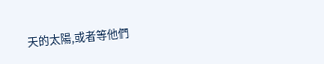天的太陽,或者等他們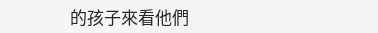的孩子來看他們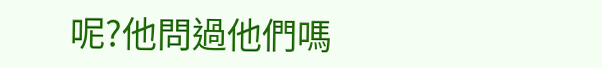呢?他問過他們嗎